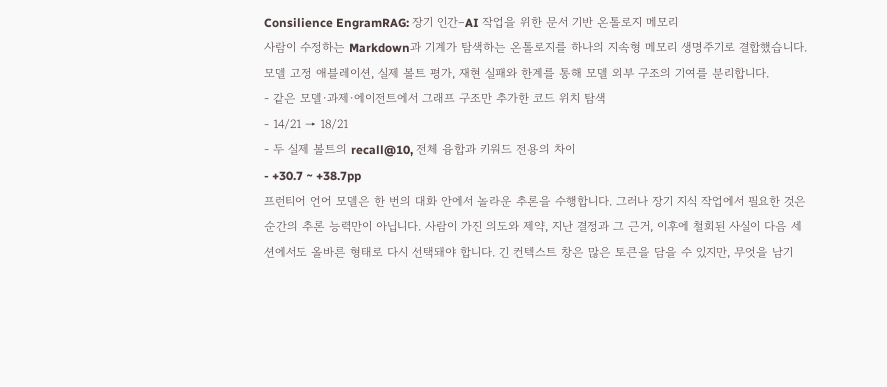Consilience EngramRAG: 장기 인간–AI 작업을 위한 문서 기반 온톨로지 메모리
사람이 수정하는 Markdown과 기계가 탐색하는 온톨로지를 하나의 지속형 메모리 생명주기로 결합했습니다. 모델 고정 애블레이션, 실제 볼트 평가, 재현 실패와 한계를 통해 모델 외부 구조의 기여를 분리합니다.
- 같은 모델·과제·에이전트에서 그래프 구조만 추가한 코드 위치 탐색
- 14/21 → 18/21
- 두 실제 볼트의 recall@10, 전체 융합과 키워드 전용의 차이
- +30.7 ~ +38.7pp
프런티어 언어 모델은 한 번의 대화 안에서 놀라운 추론을 수행합니다. 그러나 장기 지식 작업에서 필요한 것은 순간의 추론 능력만이 아닙니다. 사람이 가진 의도와 제약, 지난 결정과 그 근거, 이후에 철회된 사실이 다음 세션에서도 올바른 형태로 다시 선택돼야 합니다. 긴 컨텍스트 창은 많은 토큰을 담을 수 있지만, 무엇을 남기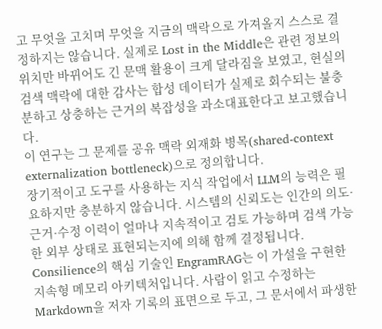고 무엇을 고치며 무엇을 지금의 맥락으로 가져올지 스스로 결정하지는 않습니다. 실제로 Lost in the Middle은 관련 정보의 위치만 바뀌어도 긴 문맥 활용이 크게 달라짐을 보였고, 현실의 검색 맥락에 대한 감사는 합성 데이터가 실제로 회수되는 불충분하고 상충하는 근거의 복잡성을 과소대표한다고 보고했습니다.
이 연구는 그 문제를 공유 맥락 외재화 병목(shared-context externalization bottleneck)으로 정의합니다.
장기적이고 도구를 사용하는 지식 작업에서 LLM의 능력은 필요하지만 충분하지 않습니다. 시스템의 신뢰도는 인간의 의도·근거·수정 이력이 얼마나 지속적이고 검토 가능하며 검색 가능한 외부 상태로 표현되는지에 의해 함께 결정됩니다.
Consilience의 핵심 기술인 EngramRAG는 이 가설을 구현한 지속형 메모리 아키텍처입니다. 사람이 읽고 수정하는 Markdown을 저자 기록의 표면으로 두고, 그 문서에서 파생한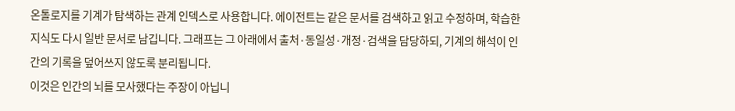온톨로지를 기계가 탐색하는 관계 인덱스로 사용합니다. 에이전트는 같은 문서를 검색하고 읽고 수정하며, 학습한 지식도 다시 일반 문서로 남깁니다. 그래프는 그 아래에서 출처·동일성·개정·검색을 담당하되, 기계의 해석이 인간의 기록을 덮어쓰지 않도록 분리됩니다.
이것은 인간의 뇌를 모사했다는 주장이 아닙니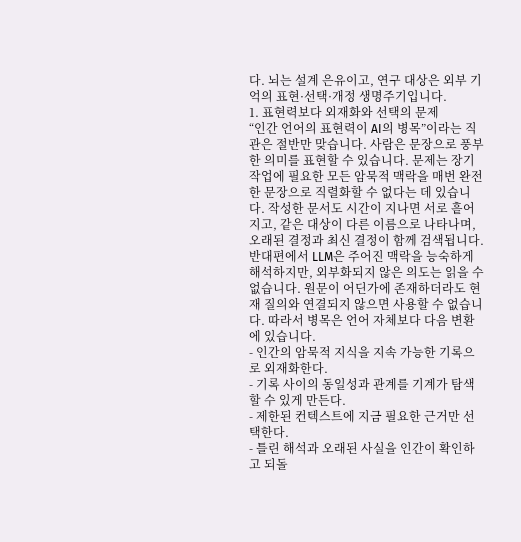다. 뇌는 설계 은유이고, 연구 대상은 외부 기억의 표현·선택·개정 생명주기입니다.
1. 표현력보다 외재화와 선택의 문제
“인간 언어의 표현력이 AI의 병목”이라는 직관은 절반만 맞습니다. 사람은 문장으로 풍부한 의미를 표현할 수 있습니다. 문제는 장기 작업에 필요한 모든 암묵적 맥락을 매번 완전한 문장으로 직렬화할 수 없다는 데 있습니다. 작성한 문서도 시간이 지나면 서로 흩어지고, 같은 대상이 다른 이름으로 나타나며, 오래된 결정과 최신 결정이 함께 검색됩니다.
반대편에서 LLM은 주어진 맥락을 능숙하게 해석하지만, 외부화되지 않은 의도는 읽을 수 없습니다. 원문이 어딘가에 존재하더라도 현재 질의와 연결되지 않으면 사용할 수 없습니다. 따라서 병목은 언어 자체보다 다음 변환에 있습니다.
- 인간의 암묵적 지식을 지속 가능한 기록으로 외재화한다.
- 기록 사이의 동일성과 관계를 기계가 탐색할 수 있게 만든다.
- 제한된 컨텍스트에 지금 필요한 근거만 선택한다.
- 틀린 해석과 오래된 사실을 인간이 확인하고 되돌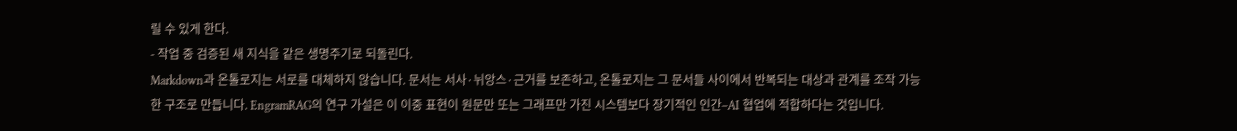릴 수 있게 한다.
- 작업 중 검증된 새 지식을 같은 생명주기로 되돌린다.
Markdown과 온톨로지는 서로를 대체하지 않습니다. 문서는 서사·뉘앙스·근거를 보존하고, 온톨로지는 그 문서들 사이에서 반복되는 대상과 관계를 조작 가능한 구조로 만듭니다. EngramRAG의 연구 가설은 이 이중 표현이 원문만 또는 그래프만 가진 시스템보다 장기적인 인간–AI 협업에 적합하다는 것입니다.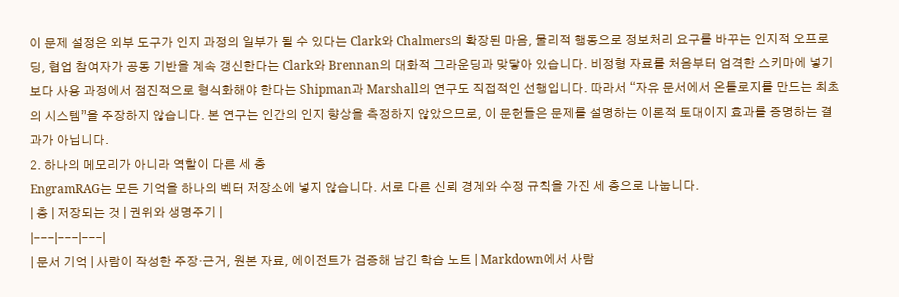이 문제 설정은 외부 도구가 인지 과정의 일부가 될 수 있다는 Clark와 Chalmers의 확장된 마음, 물리적 행동으로 정보처리 요구를 바꾸는 인지적 오프로딩, 협업 참여자가 공동 기반을 계속 갱신한다는 Clark와 Brennan의 대화적 그라운딩과 맞닿아 있습니다. 비정형 자료를 처음부터 엄격한 스키마에 넣기보다 사용 과정에서 점진적으로 형식화해야 한다는 Shipman과 Marshall의 연구도 직접적인 선행입니다. 따라서 “자유 문서에서 온톨로지를 만드는 최초의 시스템”을 주장하지 않습니다. 본 연구는 인간의 인지 향상을 측정하지 않았으므로, 이 문헌들은 문제를 설명하는 이론적 토대이지 효과를 증명하는 결과가 아닙니다.
2. 하나의 메모리가 아니라 역할이 다른 세 층
EngramRAG는 모든 기억을 하나의 벡터 저장소에 넣지 않습니다. 서로 다른 신뢰 경계와 수정 규칙을 가진 세 층으로 나눕니다.
| 층 | 저장되는 것 | 권위와 생명주기 |
|---|---|---|
| 문서 기억 | 사람이 작성한 주장·근거, 원본 자료, 에이전트가 검증해 남긴 학습 노트 | Markdown에서 사람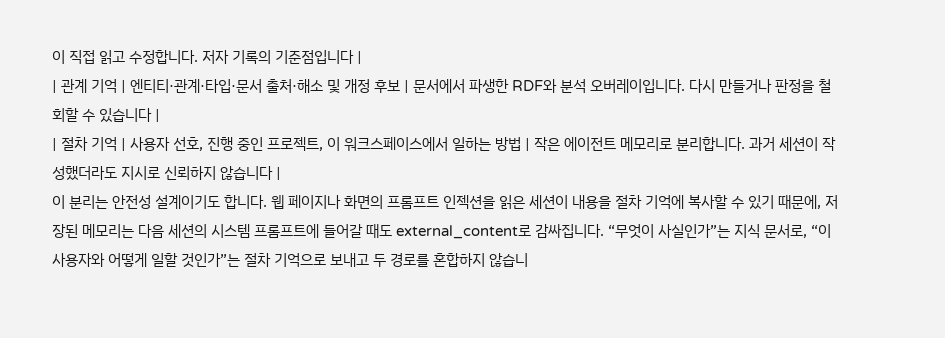이 직접 읽고 수정합니다. 저자 기록의 기준점입니다 |
| 관계 기억 | 엔티티·관계·타입·문서 출처·해소 및 개정 후보 | 문서에서 파생한 RDF와 분석 오버레이입니다. 다시 만들거나 판정을 철회할 수 있습니다 |
| 절차 기억 | 사용자 선호, 진행 중인 프로젝트, 이 워크스페이스에서 일하는 방법 | 작은 에이전트 메모리로 분리합니다. 과거 세션이 작성했더라도 지시로 신뢰하지 않습니다 |
이 분리는 안전성 설계이기도 합니다. 웹 페이지나 화면의 프롬프트 인젝션을 읽은 세션이 내용을 절차 기억에 복사할 수 있기 때문에, 저장된 메모리는 다음 세션의 시스템 프롬프트에 들어갈 때도 external_content로 감싸집니다. “무엇이 사실인가”는 지식 문서로, “이 사용자와 어떻게 일할 것인가”는 절차 기억으로 보내고 두 경로를 혼합하지 않습니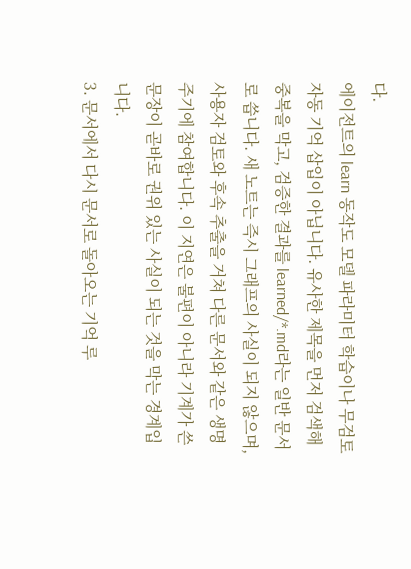다.
에이전트의 learn 동작도 모델 파라미터 학습이나 무검토 자동 기억 삽입이 아닙니다. 유사한 제목을 먼저 검색해 중복을 막고, 검증한 결과를 learned/*.md라는 일반 문서로 씁니다. 새 노트는 즉시 그래프의 사실이 되지 않으며, 사용자 검토와 후속 추출을 거쳐 다른 문서와 같은 생명주기에 참여합니다. 이 지연은 불편이 아니라 기계가 쓴 문장이 곧바로 권위 있는 사실이 되는 것을 막는 경계입니다.
3. 문서에서 다시 문서로 돌아오는 기억 루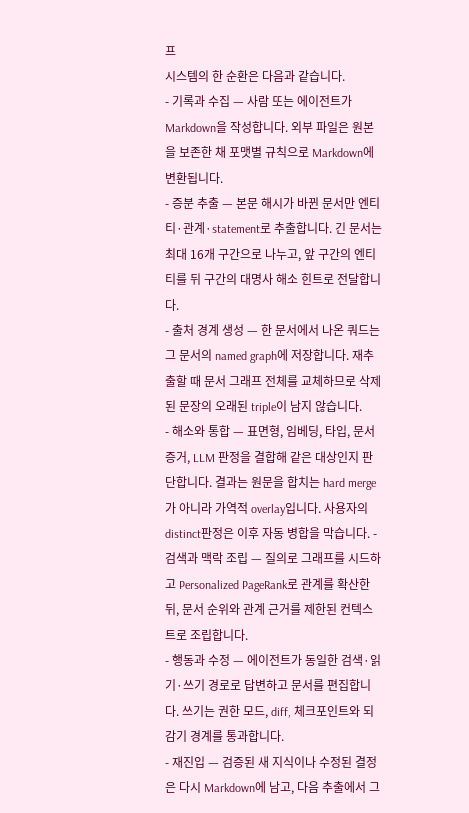프
시스템의 한 순환은 다음과 같습니다.
- 기록과 수집 — 사람 또는 에이전트가 Markdown을 작성합니다. 외부 파일은 원본을 보존한 채 포맷별 규칙으로 Markdown에 변환됩니다.
- 증분 추출 — 본문 해시가 바뀐 문서만 엔티티·관계·statement로 추출합니다. 긴 문서는 최대 16개 구간으로 나누고, 앞 구간의 엔티티를 뒤 구간의 대명사 해소 힌트로 전달합니다.
- 출처 경계 생성 — 한 문서에서 나온 쿼드는 그 문서의 named graph에 저장합니다. 재추출할 때 문서 그래프 전체를 교체하므로 삭제된 문장의 오래된 triple이 남지 않습니다.
- 해소와 통합 — 표면형, 임베딩, 타입, 문서 증거, LLM 판정을 결합해 같은 대상인지 판단합니다. 결과는 원문을 합치는 hard merge가 아니라 가역적 overlay입니다. 사용자의
distinct판정은 이후 자동 병합을 막습니다. - 검색과 맥락 조립 — 질의로 그래프를 시드하고 Personalized PageRank로 관계를 확산한 뒤, 문서 순위와 관계 근거를 제한된 컨텍스트로 조립합니다.
- 행동과 수정 — 에이전트가 동일한 검색·읽기·쓰기 경로로 답변하고 문서를 편집합니다. 쓰기는 권한 모드, diff, 체크포인트와 되감기 경계를 통과합니다.
- 재진입 — 검증된 새 지식이나 수정된 결정은 다시 Markdown에 남고, 다음 추출에서 그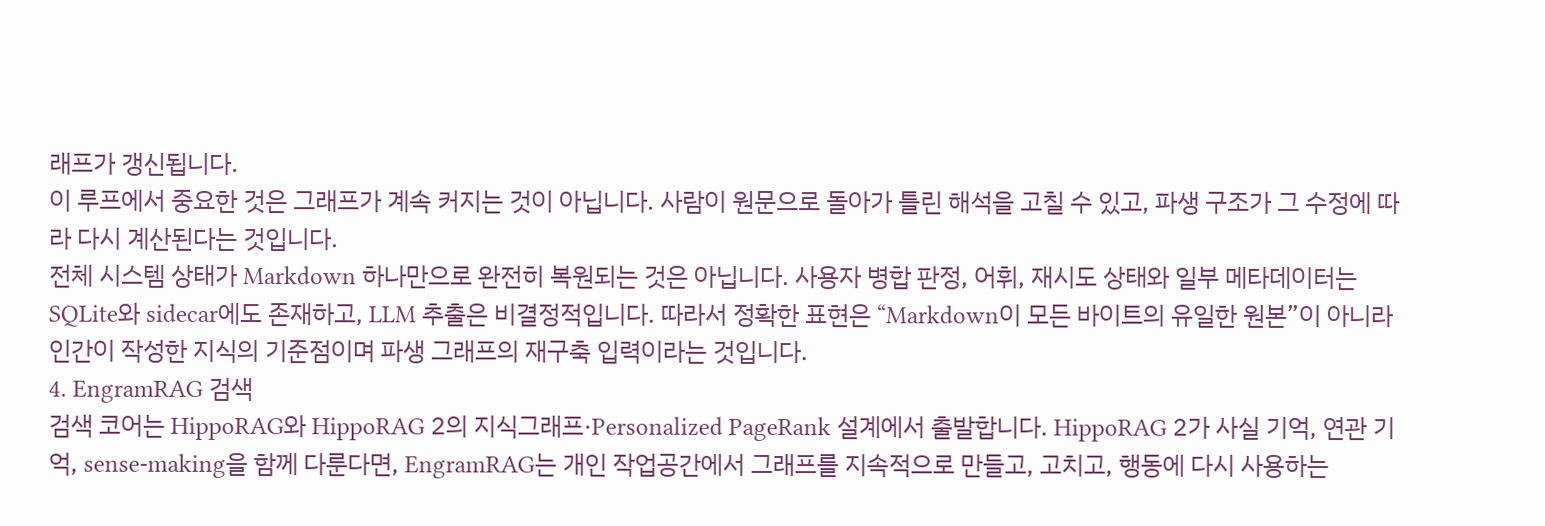래프가 갱신됩니다.
이 루프에서 중요한 것은 그래프가 계속 커지는 것이 아닙니다. 사람이 원문으로 돌아가 틀린 해석을 고칠 수 있고, 파생 구조가 그 수정에 따라 다시 계산된다는 것입니다.
전체 시스템 상태가 Markdown 하나만으로 완전히 복원되는 것은 아닙니다. 사용자 병합 판정, 어휘, 재시도 상태와 일부 메타데이터는 SQLite와 sidecar에도 존재하고, LLM 추출은 비결정적입니다. 따라서 정확한 표현은 “Markdown이 모든 바이트의 유일한 원본”이 아니라 인간이 작성한 지식의 기준점이며 파생 그래프의 재구축 입력이라는 것입니다.
4. EngramRAG 검색
검색 코어는 HippoRAG와 HippoRAG 2의 지식그래프·Personalized PageRank 설계에서 출발합니다. HippoRAG 2가 사실 기억, 연관 기억, sense-making을 함께 다룬다면, EngramRAG는 개인 작업공간에서 그래프를 지속적으로 만들고, 고치고, 행동에 다시 사용하는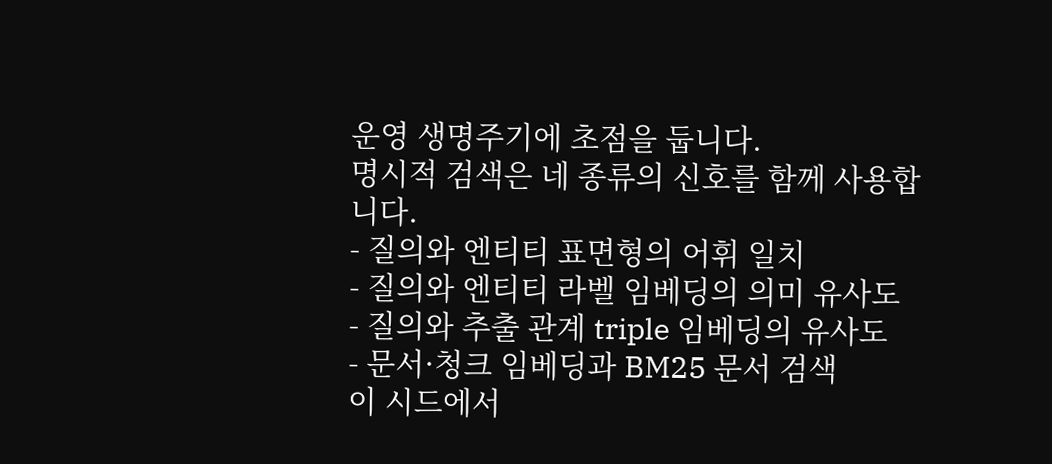운영 생명주기에 초점을 둡니다.
명시적 검색은 네 종류의 신호를 함께 사용합니다.
- 질의와 엔티티 표면형의 어휘 일치
- 질의와 엔티티 라벨 임베딩의 의미 유사도
- 질의와 추출 관계 triple 임베딩의 유사도
- 문서·청크 임베딩과 BM25 문서 검색
이 시드에서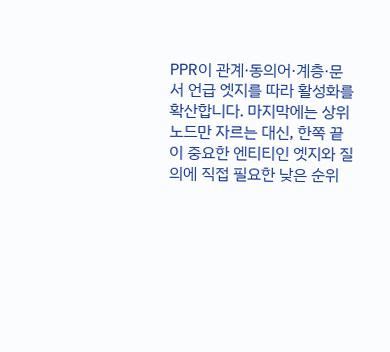PPR이 관계·동의어·계층·문서 언급 엣지를 따라 활성화를 확산합니다. 마지막에는 상위 노드만 자르는 대신, 한쪽 끝이 중요한 엔티티인 엣지와 질의에 직접 필요한 낮은 순위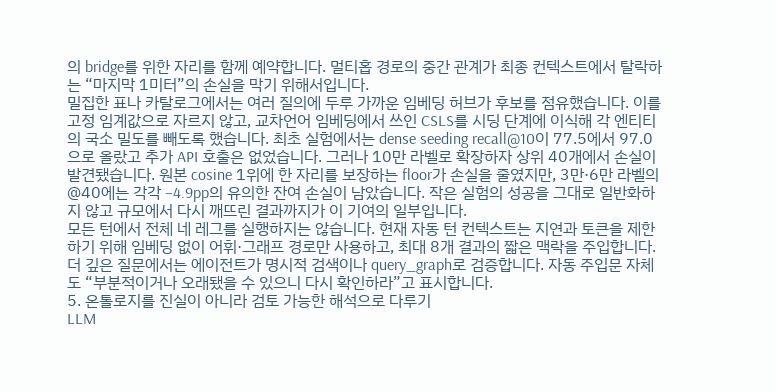의 bridge를 위한 자리를 함께 예약합니다. 멀티홉 경로의 중간 관계가 최종 컨텍스트에서 탈락하는 “마지막 1미터”의 손실을 막기 위해서입니다.
밀집한 표나 카탈로그에서는 여러 질의에 두루 가까운 임베딩 허브가 후보를 점유했습니다. 이를 고정 임계값으로 자르지 않고, 교차언어 임베딩에서 쓰인 CSLS를 시딩 단계에 이식해 각 엔티티의 국소 밀도를 빼도록 했습니다. 최초 실험에서는 dense seeding recall@10이 77.5에서 97.0으로 올랐고 추가 API 호출은 없었습니다. 그러나 10만 라벨로 확장하자 상위 40개에서 손실이 발견됐습니다. 원본 cosine 1위에 한 자리를 보장하는 floor가 손실을 줄였지만, 3만·6만 라벨의 @40에는 각각 −4.9pp의 유의한 잔여 손실이 남았습니다. 작은 실험의 성공을 그대로 일반화하지 않고 규모에서 다시 깨뜨린 결과까지가 이 기여의 일부입니다.
모든 턴에서 전체 네 레그를 실행하지는 않습니다. 현재 자동 턴 컨텍스트는 지연과 토큰을 제한하기 위해 임베딩 없이 어휘·그래프 경로만 사용하고, 최대 8개 결과의 짧은 맥락을 주입합니다. 더 깊은 질문에서는 에이전트가 명시적 검색이나 query_graph로 검증합니다. 자동 주입문 자체도 “부분적이거나 오래됐을 수 있으니 다시 확인하라”고 표시합니다.
5. 온톨로지를 진실이 아니라 검토 가능한 해석으로 다루기
LLM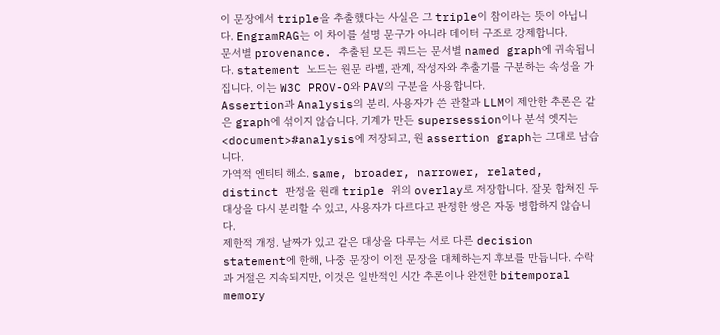이 문장에서 triple을 추출했다는 사실은 그 triple이 참이라는 뜻이 아닙니다. EngramRAG는 이 차이를 설명 문구가 아니라 데이터 구조로 강제합니다.
문서별 provenance. 추출된 모든 쿼드는 문서별 named graph에 귀속됩니다. statement 노드는 원문 라벨, 관계, 작성자와 추출기를 구분하는 속성을 가집니다. 이는 W3C PROV-O와 PAV의 구분을 사용합니다.
Assertion과 Analysis의 분리. 사용자가 쓴 관찰과 LLM이 제안한 추론은 같은 graph에 섞이지 않습니다. 기계가 만든 supersession이나 분석 엣지는 <document>#analysis에 저장되고, 원 assertion graph는 그대로 남습니다.
가역적 엔티티 해소. same, broader, narrower, related, distinct 판정을 원래 triple 위의 overlay로 저장합니다. 잘못 합쳐진 두 대상을 다시 분리할 수 있고, 사용자가 다르다고 판정한 쌍은 자동 병합하지 않습니다.
제한적 개정. 날짜가 있고 같은 대상을 다루는 서로 다른 decision statement에 한해, 나중 문장이 이전 문장을 대체하는지 후보를 만듭니다. 수락과 거절은 지속되지만, 이것은 일반적인 시간 추론이나 완전한 bitemporal memory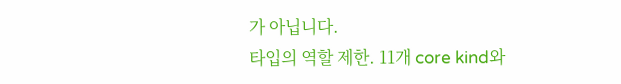가 아닙니다.
타입의 역할 제한. 11개 core kind와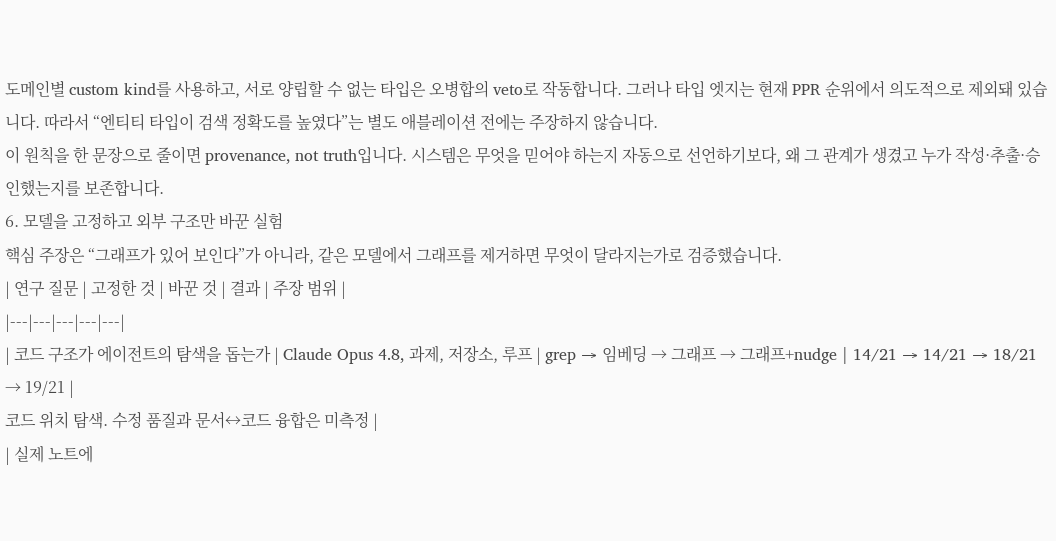도메인별 custom kind를 사용하고, 서로 양립할 수 없는 타입은 오병합의 veto로 작동합니다. 그러나 타입 엣지는 현재 PPR 순위에서 의도적으로 제외돼 있습니다. 따라서 “엔티티 타입이 검색 정확도를 높였다”는 별도 애블레이션 전에는 주장하지 않습니다.
이 원칙을 한 문장으로 줄이면 provenance, not truth입니다. 시스템은 무엇을 믿어야 하는지 자동으로 선언하기보다, 왜 그 관계가 생겼고 누가 작성·추출·승인했는지를 보존합니다.
6. 모델을 고정하고 외부 구조만 바꾼 실험
핵심 주장은 “그래프가 있어 보인다”가 아니라, 같은 모델에서 그래프를 제거하면 무엇이 달라지는가로 검증했습니다.
| 연구 질문 | 고정한 것 | 바꾼 것 | 결과 | 주장 범위 |
|---|---|---|---|---|
| 코드 구조가 에이전트의 탐색을 돕는가 | Claude Opus 4.8, 과제, 저장소, 루프 | grep → 임베딩 → 그래프 → 그래프+nudge | 14/21 → 14/21 → 18/21 → 19/21 |
코드 위치 탐색. 수정 품질과 문서↔코드 융합은 미측정 |
| 실제 노트에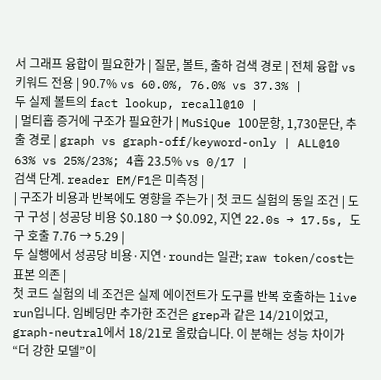서 그래프 융합이 필요한가 | 질문, 볼트, 출하 검색 경로 | 전체 융합 vs 키워드 전용 | 90.7% vs 60.0%, 76.0% vs 37.3% |
두 실제 볼트의 fact lookup, recall@10 |
| 멀티홉 증거에 구조가 필요한가 | MuSiQue 100문항, 1,730문단, 추출 경로 | graph vs graph-off/keyword-only | ALL@10 63% vs 25%/23%; 4홉 23.5% vs 0/17 |
검색 단계. reader EM/F1은 미측정 |
| 구조가 비용과 반복에도 영향을 주는가 | 첫 코드 실험의 동일 조건 | 도구 구성 | 성공당 비용 $0.180 → $0.092, 지연 22.0s → 17.5s, 도구 호출 7.76 → 5.29 |
두 실행에서 성공당 비용·지연·round는 일관; raw token/cost는 표본 의존 |
첫 코드 실험의 네 조건은 실제 에이전트가 도구를 반복 호출하는 live run입니다. 임베딩만 추가한 조건은 grep과 같은 14/21이었고, graph-neutral에서 18/21로 올랐습니다. 이 분해는 성능 차이가 “더 강한 모델”이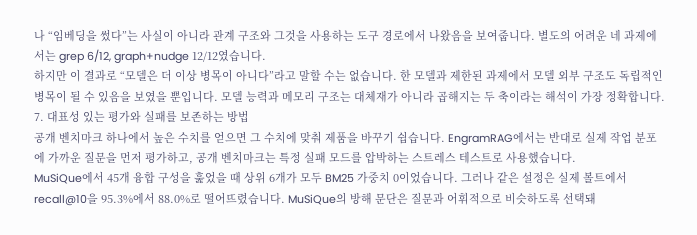나 “임베딩을 썼다”는 사실이 아니라 관계 구조와 그것을 사용하는 도구 경로에서 나왔음을 보여줍니다. 별도의 어려운 네 과제에서는 grep 6/12, graph+nudge 12/12였습니다.
하지만 이 결과로 “모델은 더 이상 병목이 아니다”라고 말할 수는 없습니다. 한 모델과 제한된 과제에서 모델 외부 구조도 독립적인 병목이 될 수 있음을 보였을 뿐입니다. 모델 능력과 메모리 구조는 대체재가 아니라 곱해지는 두 축이라는 해석이 가장 정확합니다.
7. 대표성 있는 평가와 실패를 보존하는 방법
공개 벤치마크 하나에서 높은 수치를 얻으면 그 수치에 맞춰 제품을 바꾸기 쉽습니다. EngramRAG에서는 반대로 실제 작업 분포에 가까운 질문을 먼저 평가하고, 공개 벤치마크는 특정 실패 모드를 압박하는 스트레스 테스트로 사용했습니다.
MuSiQue에서 45개 융합 구성을 훑었을 때 상위 6개가 모두 BM25 가중치 0이었습니다. 그러나 같은 설정은 실제 볼트에서 recall@10을 95.3%에서 88.0%로 떨어뜨렸습니다. MuSiQue의 방해 문단은 질문과 어휘적으로 비슷하도록 선택돼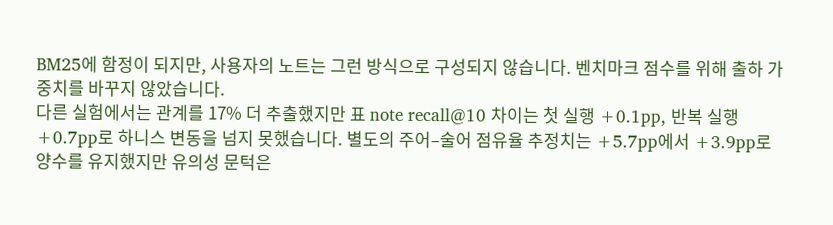BM25에 함정이 되지만, 사용자의 노트는 그런 방식으로 구성되지 않습니다. 벤치마크 점수를 위해 출하 가중치를 바꾸지 않았습니다.
다른 실험에서는 관계를 17% 더 추출했지만 표 note recall@10 차이는 첫 실행 +0.1pp, 반복 실행 +0.7pp로 하니스 변동을 넘지 못했습니다. 별도의 주어–술어 점유율 추정치는 +5.7pp에서 +3.9pp로 양수를 유지했지만 유의성 문턱은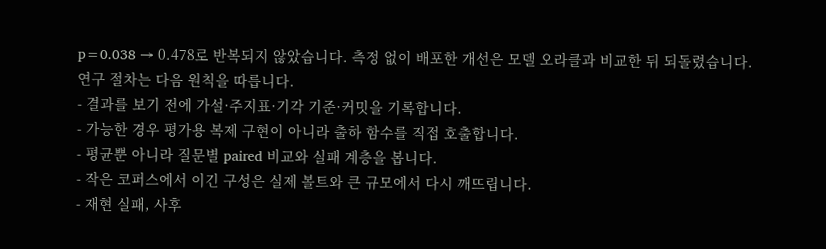p=0.038 → 0.478로 반복되지 않았습니다. 측정 없이 배포한 개선은 모델 오라클과 비교한 뒤 되돌렸습니다.
연구 절차는 다음 원칙을 따릅니다.
- 결과를 보기 전에 가설·주지표·기각 기준·커밋을 기록합니다.
- 가능한 경우 평가용 복제 구현이 아니라 출하 함수를 직접 호출합니다.
- 평균뿐 아니라 질문별 paired 비교와 실패 계층을 봅니다.
- 작은 코퍼스에서 이긴 구성은 실제 볼트와 큰 규모에서 다시 깨뜨립니다.
- 재현 실패, 사후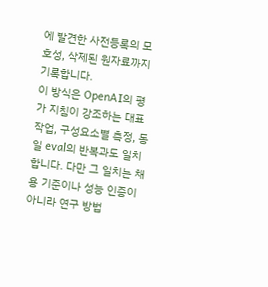에 발견한 사전등록의 모호성, 삭제된 원자료까지 기록합니다.
이 방식은 OpenAI의 평가 지침이 강조하는 대표 작업, 구성요소별 측정, 동일 eval의 반복과도 일치합니다. 다만 그 일치는 채용 기준이나 성능 인증이 아니라 연구 방법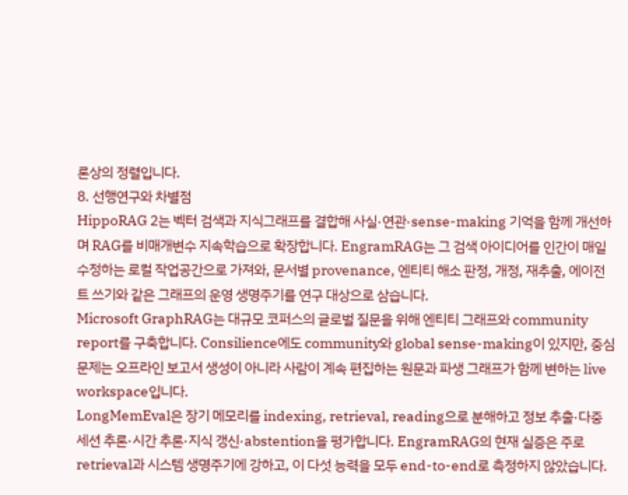론상의 정렬입니다.
8. 선행연구와 차별점
HippoRAG 2는 벡터 검색과 지식그래프를 결합해 사실·연관·sense-making 기억을 함께 개선하며 RAG를 비매개변수 지속학습으로 확장합니다. EngramRAG는 그 검색 아이디어를 인간이 매일 수정하는 로컬 작업공간으로 가져와, 문서별 provenance, 엔티티 해소 판정, 개정, 재추출, 에이전트 쓰기와 같은 그래프의 운영 생명주기를 연구 대상으로 삼습니다.
Microsoft GraphRAG는 대규모 코퍼스의 글로벌 질문을 위해 엔티티 그래프와 community report를 구축합니다. Consilience에도 community와 global sense-making이 있지만, 중심 문제는 오프라인 보고서 생성이 아니라 사람이 계속 편집하는 원문과 파생 그래프가 함께 변하는 live workspace입니다.
LongMemEval은 장기 메모리를 indexing, retrieval, reading으로 분해하고 정보 추출·다중 세션 추론·시간 추론·지식 갱신·abstention을 평가합니다. EngramRAG의 현재 실증은 주로 retrieval과 시스템 생명주기에 강하고, 이 다섯 능력을 모두 end-to-end로 측정하지 않았습니다.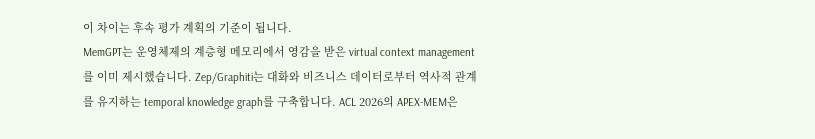이 차이는 후속 평가 계획의 기준이 됩니다.
MemGPT는 운영체제의 계층형 메모리에서 영감을 받은 virtual context management를 이미 제시했습니다. Zep/Graphiti는 대화와 비즈니스 데이터로부터 역사적 관계를 유지하는 temporal knowledge graph를 구축합니다. ACL 2026의 APEX-MEM은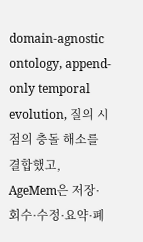domain-agnostic ontology, append-only temporal evolution, 질의 시점의 충돌 해소를 결합했고, AgeMem은 저장·회수·수정·요약·폐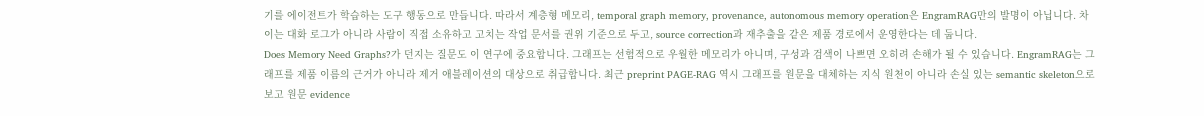기를 에이전트가 학습하는 도구 행동으로 만듭니다. 따라서 계층형 메모리, temporal graph memory, provenance, autonomous memory operation은 EngramRAG만의 발명이 아닙니다. 차이는 대화 로그가 아니라 사람이 직접 소유하고 고치는 작업 문서를 권위 기준으로 두고, source correction과 재추출을 같은 제품 경로에서 운영한다는 데 둡니다.
Does Memory Need Graphs?가 던지는 질문도 이 연구에 중요합니다. 그래프는 선험적으로 우월한 메모리가 아니며, 구성과 검색이 나쁘면 오히려 손해가 될 수 있습니다. EngramRAG는 그래프를 제품 이름의 근거가 아니라 제거 애블레이션의 대상으로 취급합니다. 최근 preprint PAGE-RAG 역시 그래프를 원문을 대체하는 지식 원천이 아니라 손실 있는 semantic skeleton으로 보고 원문 evidence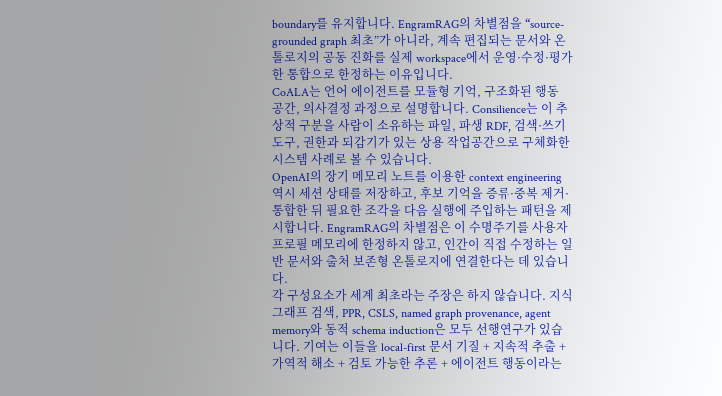boundary를 유지합니다. EngramRAG의 차별점을 “source-grounded graph 최초”가 아니라, 계속 편집되는 문서와 온톨로지의 공동 진화를 실제 workspace에서 운영·수정·평가한 통합으로 한정하는 이유입니다.
CoALA는 언어 에이전트를 모듈형 기억, 구조화된 행동 공간, 의사결정 과정으로 설명합니다. Consilience는 이 추상적 구분을 사람이 소유하는 파일, 파생 RDF, 검색·쓰기 도구, 권한과 되감기가 있는 상용 작업공간으로 구체화한 시스템 사례로 볼 수 있습니다.
OpenAI의 장기 메모리 노트를 이용한 context engineering 역시 세션 상태를 저장하고, 후보 기억을 증류·중복 제거·통합한 뒤 필요한 조각을 다음 실행에 주입하는 패턴을 제시합니다. EngramRAG의 차별점은 이 수명주기를 사용자 프로필 메모리에 한정하지 않고, 인간이 직접 수정하는 일반 문서와 출처 보존형 온톨로지에 연결한다는 데 있습니다.
각 구성요소가 세계 최초라는 주장은 하지 않습니다. 지식그래프 검색, PPR, CSLS, named graph provenance, agent memory와 동적 schema induction은 모두 선행연구가 있습니다. 기여는 이들을 local-first 문서 기질 + 지속적 추출 + 가역적 해소 + 검토 가능한 추론 + 에이전트 행동이라는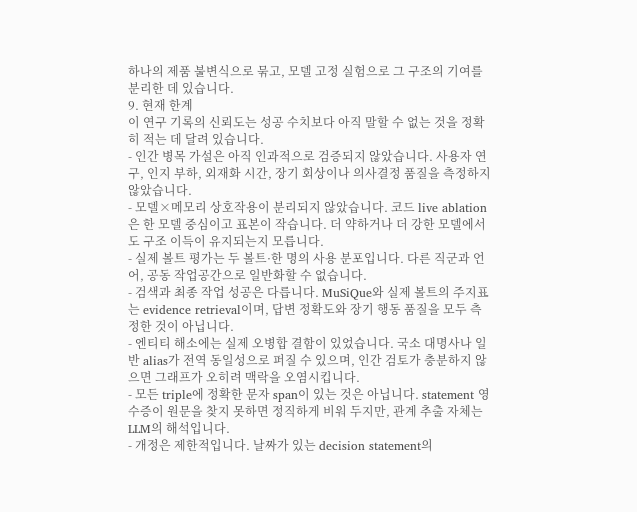하나의 제품 불변식으로 묶고, 모델 고정 실험으로 그 구조의 기여를 분리한 데 있습니다.
9. 현재 한계
이 연구 기록의 신뢰도는 성공 수치보다 아직 말할 수 없는 것을 정확히 적는 데 달려 있습니다.
- 인간 병목 가설은 아직 인과적으로 검증되지 않았습니다. 사용자 연구, 인지 부하, 외재화 시간, 장기 회상이나 의사결정 품질을 측정하지 않았습니다.
- 모델×메모리 상호작용이 분리되지 않았습니다. 코드 live ablation은 한 모델 중심이고 표본이 작습니다. 더 약하거나 더 강한 모델에서도 구조 이득이 유지되는지 모릅니다.
- 실제 볼트 평가는 두 볼트·한 명의 사용 분포입니다. 다른 직군과 언어, 공동 작업공간으로 일반화할 수 없습니다.
- 검색과 최종 작업 성공은 다릅니다. MuSiQue와 실제 볼트의 주지표는 evidence retrieval이며, 답변 정확도와 장기 행동 품질을 모두 측정한 것이 아닙니다.
- 엔티티 해소에는 실제 오병합 결함이 있었습니다. 국소 대명사나 일반 alias가 전역 동일성으로 퍼질 수 있으며, 인간 검토가 충분하지 않으면 그래프가 오히려 맥락을 오염시킵니다.
- 모든 triple에 정확한 문자 span이 있는 것은 아닙니다. statement 영수증이 원문을 찾지 못하면 정직하게 비워 두지만, 관계 추출 자체는 LLM의 해석입니다.
- 개정은 제한적입니다. 날짜가 있는 decision statement의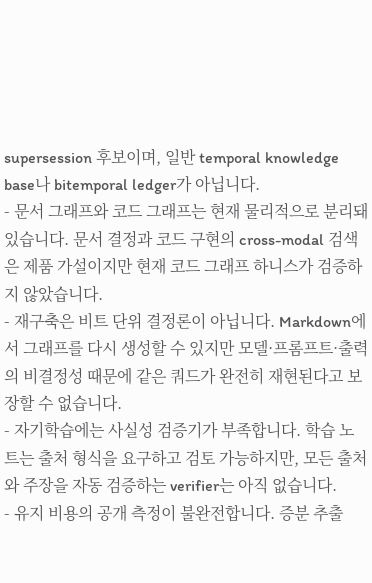supersession 후보이며, 일반 temporal knowledge base나 bitemporal ledger가 아닙니다.
- 문서 그래프와 코드 그래프는 현재 물리적으로 분리돼 있습니다. 문서 결정과 코드 구현의 cross-modal 검색은 제품 가설이지만 현재 코드 그래프 하니스가 검증하지 않았습니다.
- 재구축은 비트 단위 결정론이 아닙니다. Markdown에서 그래프를 다시 생성할 수 있지만 모델·프롬프트·출력의 비결정성 때문에 같은 쿼드가 완전히 재현된다고 보장할 수 없습니다.
- 자기학습에는 사실성 검증기가 부족합니다. 학습 노트는 출처 형식을 요구하고 검토 가능하지만, 모든 출처와 주장을 자동 검증하는 verifier는 아직 없습니다.
- 유지 비용의 공개 측정이 불완전합니다. 증분 추출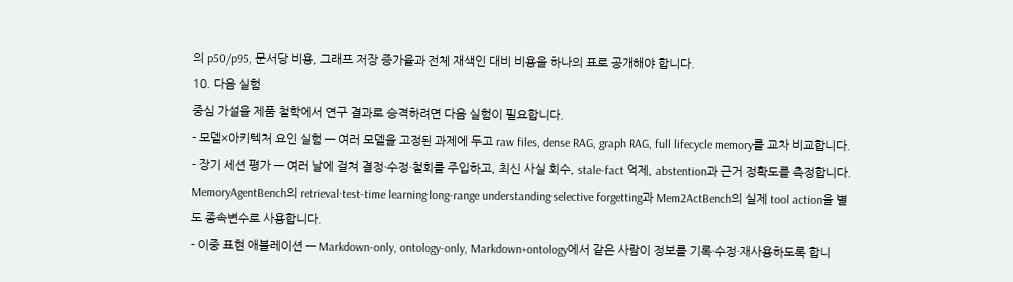의 p50/p95, 문서당 비용, 그래프 저장 증가율과 전체 재색인 대비 비용을 하나의 표로 공개해야 합니다.
10. 다음 실험
중심 가설을 제품 철학에서 연구 결과로 승격하려면 다음 실험이 필요합니다.
- 모델×아키텍처 요인 실험 — 여러 모델을 고정된 과제에 두고 raw files, dense RAG, graph RAG, full lifecycle memory를 교차 비교합니다.
- 장기 세션 평가 — 여러 날에 걸쳐 결정·수정·철회를 주입하고, 최신 사실 회수, stale-fact 억제, abstention과 근거 정확도를 측정합니다. MemoryAgentBench의 retrieval·test-time learning·long-range understanding·selective forgetting과 Mem2ActBench의 실제 tool action을 별도 종속변수로 사용합니다.
- 이중 표현 애블레이션 — Markdown-only, ontology-only, Markdown+ontology에서 같은 사람이 정보를 기록·수정·재사용하도록 합니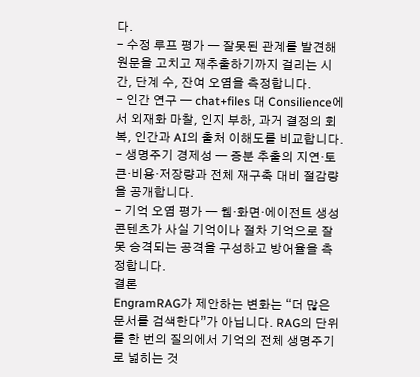다.
- 수정 루프 평가 — 잘못된 관계를 발견해 원문을 고치고 재추출하기까지 걸리는 시간, 단계 수, 잔여 오염을 측정합니다.
- 인간 연구 — chat+files 대 Consilience에서 외재화 마찰, 인지 부하, 과거 결정의 회복, 인간과 AI의 출처 이해도를 비교합니다.
- 생명주기 경제성 — 증분 추출의 지연·토큰·비용·저장량과 전체 재구축 대비 절감량을 공개합니다.
- 기억 오염 평가 — 웹·화면·에이전트 생성 콘텐츠가 사실 기억이나 절차 기억으로 잘못 승격되는 공격을 구성하고 방어율을 측정합니다.
결론
EngramRAG가 제안하는 변화는 “더 많은 문서를 검색한다”가 아닙니다. RAG의 단위를 한 번의 질의에서 기억의 전체 생명주기로 넓히는 것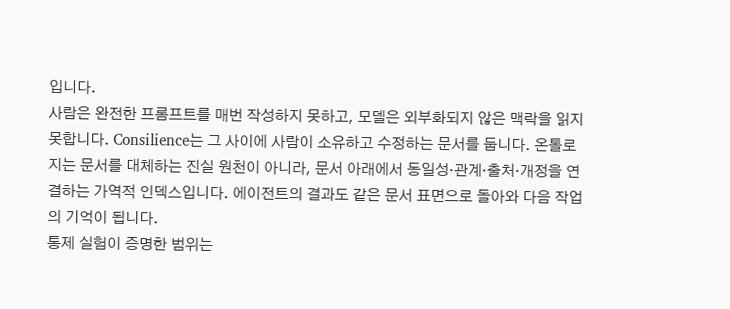입니다.
사람은 완전한 프롬프트를 매번 작성하지 못하고, 모델은 외부화되지 않은 맥락을 읽지 못합니다. Consilience는 그 사이에 사람이 소유하고 수정하는 문서를 둡니다. 온톨로지는 문서를 대체하는 진실 원천이 아니라, 문서 아래에서 동일성·관계·출처·개정을 연결하는 가역적 인덱스입니다. 에이전트의 결과도 같은 문서 표면으로 돌아와 다음 작업의 기억이 됩니다.
통제 실험이 증명한 범위는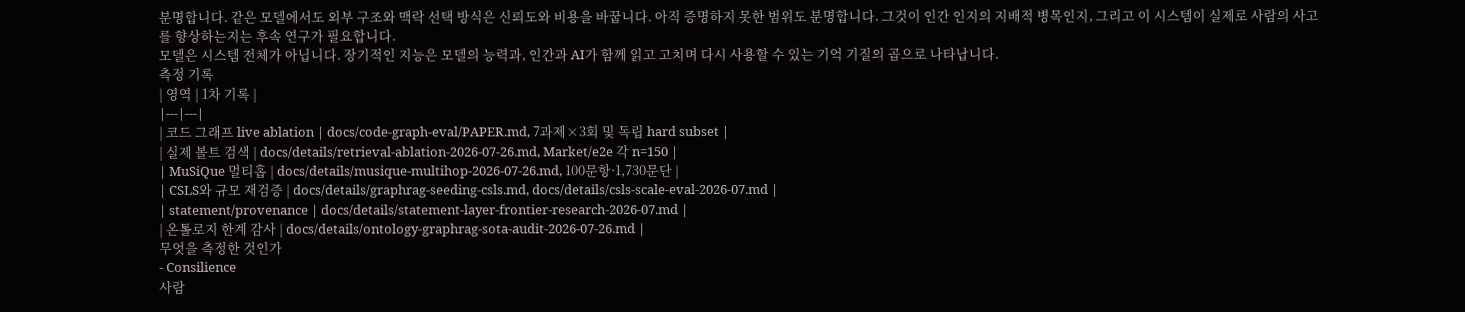분명합니다. 같은 모델에서도 외부 구조와 맥락 선택 방식은 신뢰도와 비용을 바꿉니다. 아직 증명하지 못한 범위도 분명합니다. 그것이 인간 인지의 지배적 병목인지, 그리고 이 시스템이 실제로 사람의 사고를 향상하는지는 후속 연구가 필요합니다.
모델은 시스템 전체가 아닙니다. 장기적인 지능은 모델의 능력과, 인간과 AI가 함께 읽고 고치며 다시 사용할 수 있는 기억 기질의 곱으로 나타납니다.
측정 기록
| 영역 | 1차 기록 |
|---|---|
| 코드 그래프 live ablation | docs/code-graph-eval/PAPER.md, 7과제×3회 및 독립 hard subset |
| 실제 볼트 검색 | docs/details/retrieval-ablation-2026-07-26.md, Market/e2e 각 n=150 |
| MuSiQue 멀티홉 | docs/details/musique-multihop-2026-07-26.md, 100문항·1,730문단 |
| CSLS와 규모 재검증 | docs/details/graphrag-seeding-csls.md, docs/details/csls-scale-eval-2026-07.md |
| statement/provenance | docs/details/statement-layer-frontier-research-2026-07.md |
| 온톨로지 한계 감사 | docs/details/ontology-graphrag-sota-audit-2026-07-26.md |
무엇을 측정한 것인가
- Consilience
사람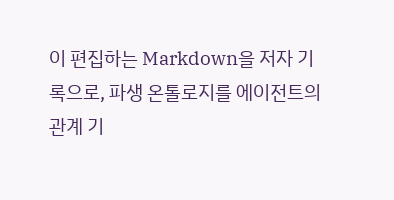이 편집하는 Markdown을 저자 기록으로, 파생 온톨로지를 에이전트의 관계 기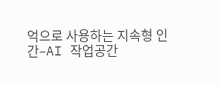억으로 사용하는 지속형 인간–AI 작업공간